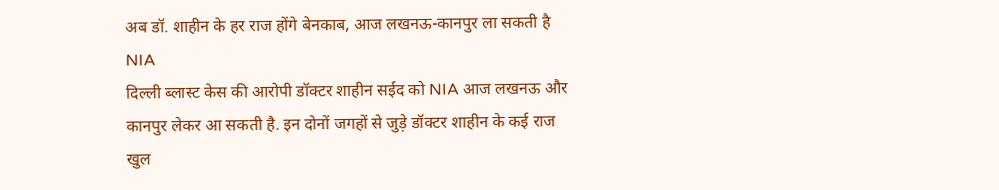अब डॉ. शाहीन के हर राज होंगे बेनकाब, आज लखनऊ-कानपुर ला सकती है NIA
दिल्ली ब्लास्ट केस की आरोपी डॉक्टर शाहीन सईद को NIA आज लखनऊ और कानपुर लेकर आ सकती है. इन दोनों जगहों से जुड़े डॉक्टर शाहीन के कई राज खुल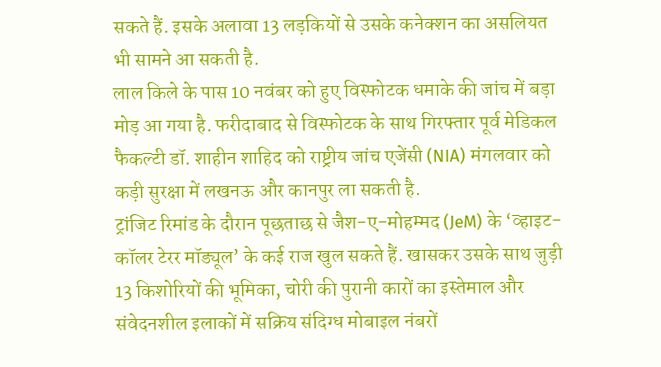सकते हैं. इसके अलावा 13 लड़कियों से उसके कनेक्शन का असलियत भी सामने आ सकती है.
लाल किले के पास 10 नवंबर को हुए विस्फोटक धमाके की जांच में बड़ा मोड़ आ गया है. फरीदाबाद से विस्फोटक के साथ गिरफ्तार पूर्व मेडिकल फैकल्टी डॉ. शाहीन शाहिद को राष्ट्रीय जांच एजेंसी (NIA) मंगलवार को कड़ी सुरक्षा में लखनऊ और कानपुर ला सकती है.
ट्रांजिट रिमांड के दौरान पूछताछ से जैश-ए-मोहम्मद (JeM) के ‘व्हाइट-कॉलर टेरर मॉड्यूल’ के कई राज खुल सकते हैं. खासकर उसके साथ जुड़ी 13 किशोरियों की भूमिका, चोरी की पुरानी कारों का इस्तेमाल और संवेदनशील इलाकों में सक्रिय संदिग्ध मोबाइल नंबरों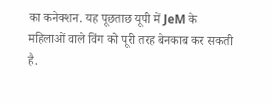का कनेक्शन. यह पूछताछ यूपी में JeM के महिलाओं वाले विंग को पूरी तरह बेनकाब कर सकती है.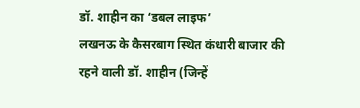डॉ. शाहीन का ‘डबल लाइफ’
लखनऊ के कैसरबाग स्थित कंधारी बाजार की रहने वाली डॉ. शाहीन (जिन्हें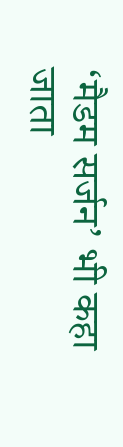‘मैडम सर्जन’ भी कहा जाता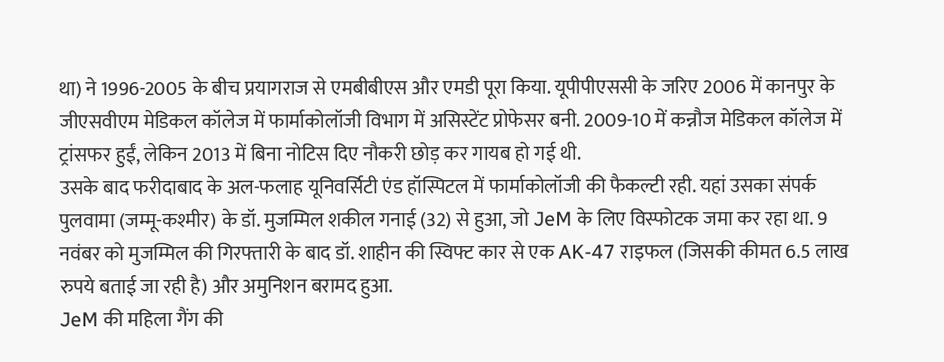था) ने 1996-2005 के बीच प्रयागराज से एमबीबीएस और एमडी पूरा किया. यूपीपीएससी के जरिए 2006 में कानपुर के जीएसवीएम मेडिकल कॉलेज में फार्माकोलॉजी विभाग में असिस्टेंट प्रोफेसर बनी. 2009-10 में कन्नौज मेडिकल कॉलेज में ट्रांसफर हुईं, लेकिन 2013 में बिना नोटिस दिए नौकरी छोड़ कर गायब हो गई थी.
उसके बाद फरीदाबाद के अल-फलाह यूनिवर्सिटी एंड हॉस्पिटल में फार्माकोलॉजी की फैकल्टी रही. यहां उसका संपर्क पुलवामा (जम्मू-कश्मीर) के डॉ. मुजम्मिल शकील गनाई (32) से हुआ, जो JeM के लिए विस्फोटक जमा कर रहा था. 9 नवंबर को मुजम्मिल की गिरफ्तारी के बाद डॉ. शाहीन की स्विफ्ट कार से एक AK-47 राइफल (जिसकी कीमत 6.5 लाख रुपये बताई जा रही है) और अमुनिशन बरामद हुआ.
JeM की महिला गैंग की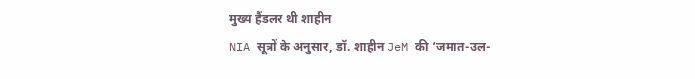मुख्य हैंडलर थी शाहीन
NIA सूत्रों के अनुसार, डॉ. शाहीन JeM की ‘जमात-उल-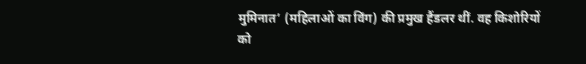मुमिनात’ (महिलाओं का विंग) की प्रमुख हैंडलर थीं. वह किशोरियों को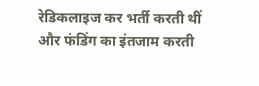रेडिकलाइज कर भर्ती करती थीं और फंडिंग का इंतजाम करती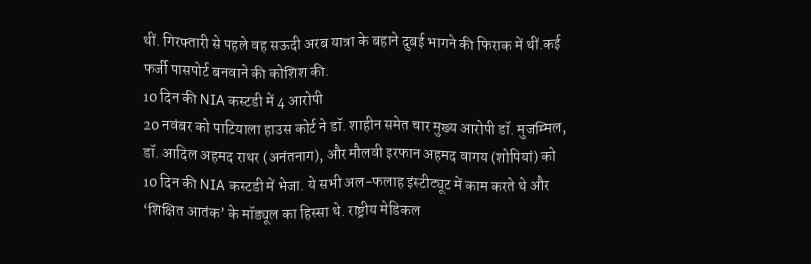थीं. गिरफ्तारी से पहले वह सऊदी अरब यात्रा के बहाने दुबई भागने की फिराक में थीं.कई फर्जी पासपोर्ट बनवाने की कोशिश की.
10 दिन की NIA कस्टडी में 4 आरोपी
20 नवंबर को पाटियाला हाउस कोर्ट ने डॉ. शाहीन समेत चार मुख्य आरोपी डॉ. मुजम्मिल, डॉ. आदिल अहमद राथर (अनंतनाग), और मौलवी इरफान अहमद वागय (शोपियां) को 10 दिन की NIA कस्टडी में भेजा. ये सभी अल-फलाह इंस्टीट्यूट में काम करते थे और ‘शिक्षित आतंक’ के मॉड्यूल का हिस्सा थे. राष्ट्रीय मेडिकल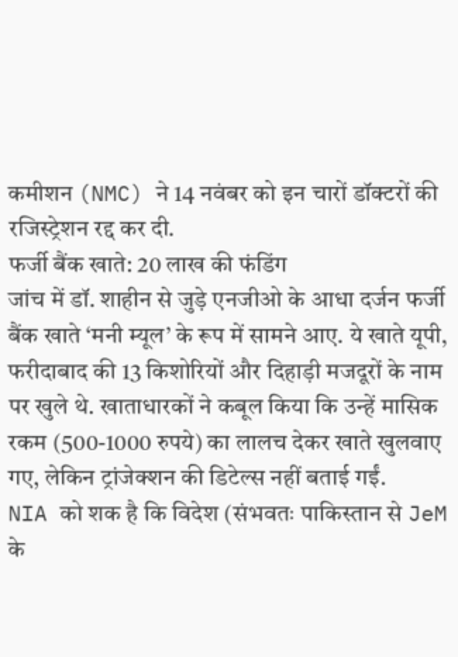कमीशन (NMC) ने 14 नवंबर को इन चारों डॉक्टरों की रजिस्ट्रेशन रद्द कर दी.
फर्जी बैंक खाते: 20 लाख की फंडिंग
जांच में डॉ. शाहीन से जुड़े एनजीओ के आधा दर्जन फर्जी बैंक खाते ‘मनी म्यूल’ के रूप में सामने आए. ये खाते यूपी, फरीदाबाद की 13 किशोरियों और दिहाड़ी मजदूरों के नाम पर खुले थे. खाताधारकों ने कबूल किया कि उन्हें मासिक रकम (500-1000 रुपये) का लालच देकर खाते खुलवाए गए, लेकिन ट्रांजेक्शन की डिटेल्स नहीं बताई गईं.
NIA को शक है कि विदेश (संभवतः पाकिस्तान से JeM के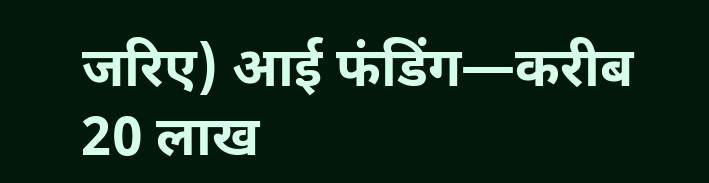जरिए) आई फंडिंग—करीब 20 लाख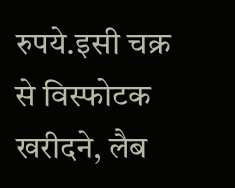रुपये.इसी चक्र से विस्फोटक खरीदने, लैब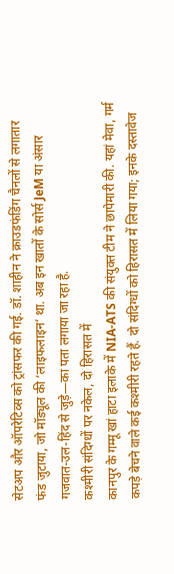सेटअप और ऑपरेटिव्स को ट्रांसफर की गई. डॉ. शाहीन ने क्राउडफंडिंग चैनलों से लगातार फंड जुटाया, जो मॉड्यूल की ‘लाइफलाइन’ था. अब इन खातों के सोर्स JeM या अंसार गजवात-उल-हिंद से जुड़े—का पता लगाया जा रहा है.
कश्मीरी संदिग्धों पर नकेल, दो हिरासत में
कानपुर के गम्मू खां हाटा इलाके में NIA-ATS की संयुक्त टीम ने छापेमारी की. यहां मेवा, गर्म कपड़े बेचने वाले कई कश्मीरी रहते हैं. दो संदिग्धों को हिरासत में लिया गया; इनके दस्तावेज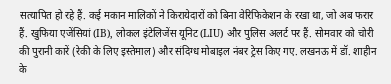सत्यापित हो रहे हैं. कई मकान मालिकों ने किरायेदारों को बिना वेरिफिकेशन के रखा था, जो अब फरार हैं. खुफिया एजेंसियां (IB), लोकल इंटेलिजेंस यूनिट (LIU) और पुलिस अलर्ट पर हैं. सोमवार को चोरी की पुरानी कारें (रेकी के लिए इस्तेमाल) और संदिग्ध मोबाइल नंबर ट्रेस किए गए. लखनऊ में डॉ. शाहीन के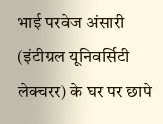भाई परवेज अंसारी (इंटीग्रल यूनिवर्सिटी लेक्चरर) के घर पर छापे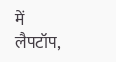में लैपटॉप,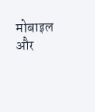मोबाइल और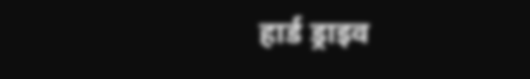हार्ड ड्राइव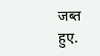जब्त हुए.